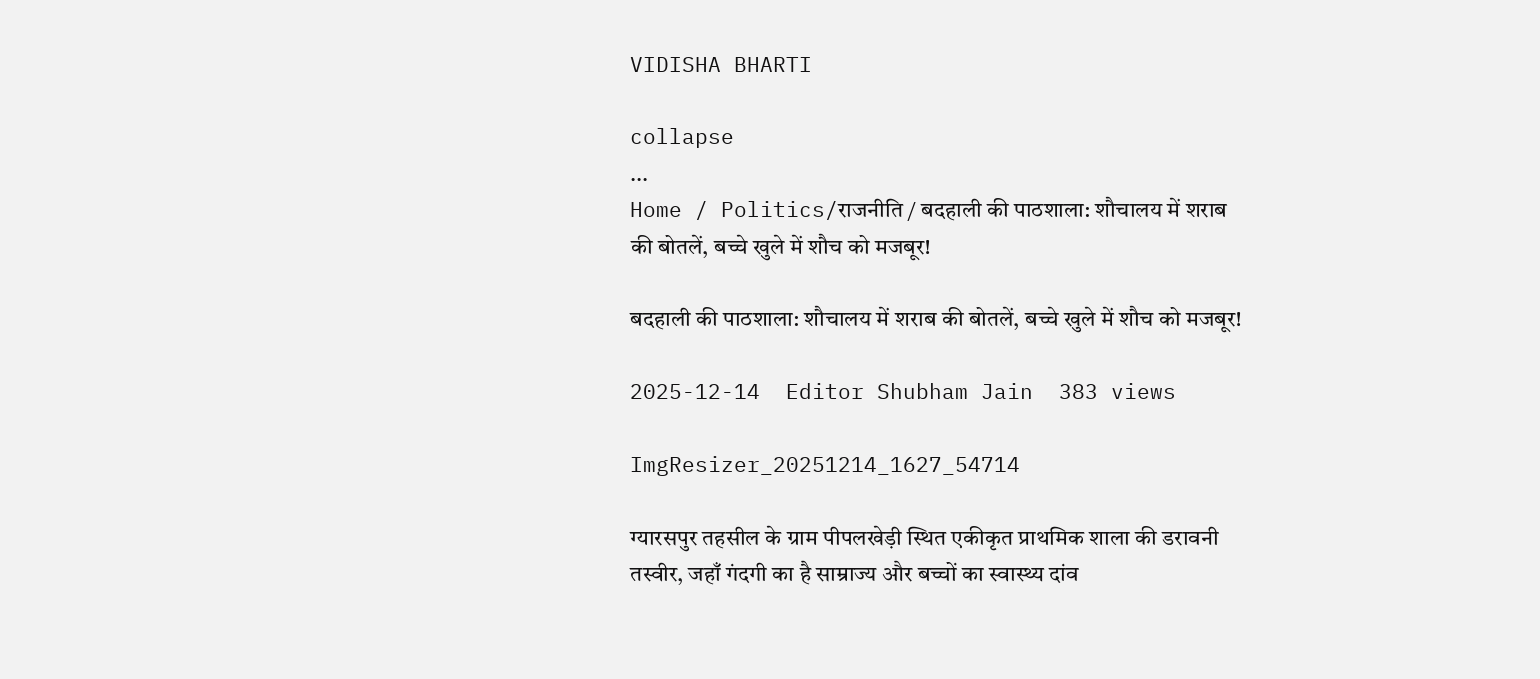VIDISHA BHARTI

collapse
...
Home / Politics/राजनीति / बदहाली की पाठशाला: शौचालय में शराब की बोतलें, बच्चे खुले में शौच को मजबूर!

बदहाली की पाठशाला: शौचालय में शराब की बोतलें, बच्चे खुले में शौच को मजबूर!

2025-12-14  Editor Shubham Jain  383 views

ImgResizer_20251214_1627_54714

ग्यारसपुर तहसील के ग्राम पीपलखेड़ी स्थित एकीकृत प्राथमिक शाला की डरावनी तस्वीर, जहाँ गंदगी का है साम्राज्य और बच्चों का स्वास्थ्य दांव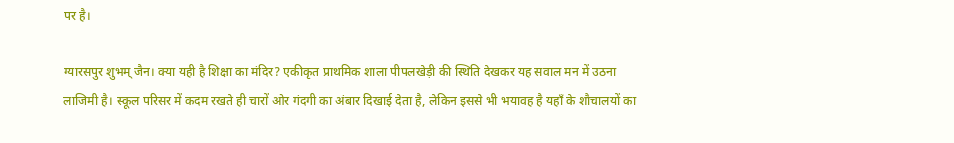पर है।

ग्यारसपुर शुभम् जैन। क्या यही है शिक्षा का मंदिर? एकीकृत प्राथमिक शाला पीपलखेड़ी की स्थिति देखकर यह सवाल मन में उठना लाजिमी है। स्कूल परिसर में कदम रखते ही चारों ओर गंदगी का अंबार दिखाई देता है, लेकिन इससे भी भयावह है यहाँ के शौचालयों का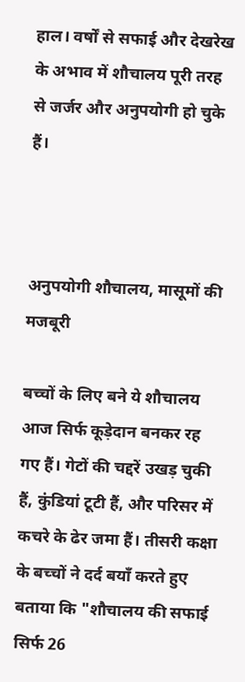हाल। वर्षों से सफाई और देखरेख के अभाव में शौचालय पूरी तरह से जर्जर और अनुपयोगी हो चुके हैं।



अनुपयोगी शौचालय, मासूमों की मजबूरी

बच्चों के लिए बने ये शौचालय आज सिर्फ कूड़ेदान बनकर रह गए हैं। गेटों की चद्दरें उखड़ चुकी हैं, कुंडियां टूटी हैं, और परिसर में कचरे के ढेर जमा हैं। तीसरी कक्षा के बच्चों ने दर्द बयाँ करते हुए बताया कि "शौचालय की सफाई सिर्फ 26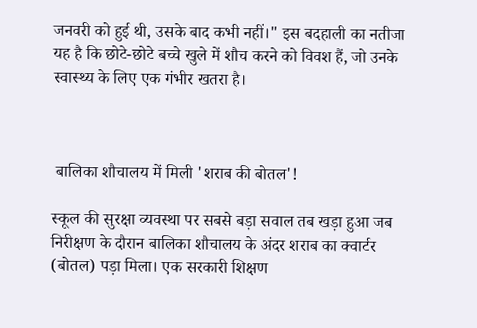जनवरी को हुई थी, उसके बाद कभी नहीं।" इस बदहाली का नतीजा यह है कि छोटे-छोटे बच्चे खुले में शौच करने को विवश हैं, जो उनके स्वास्थ्य के लिए एक गंभीर खतरा है।



 बालिका शौचालय में मिली 'शराब की बोतल'!

स्कूल की सुरक्षा व्यवस्था पर सबसे बड़ा सवाल तब खड़ा हुआ जब निरीक्षण के दौरान बालिका शौचालय के अंदर शराब का क्वार्टर (बोतल) पड़ा मिला। एक सरकारी शिक्षण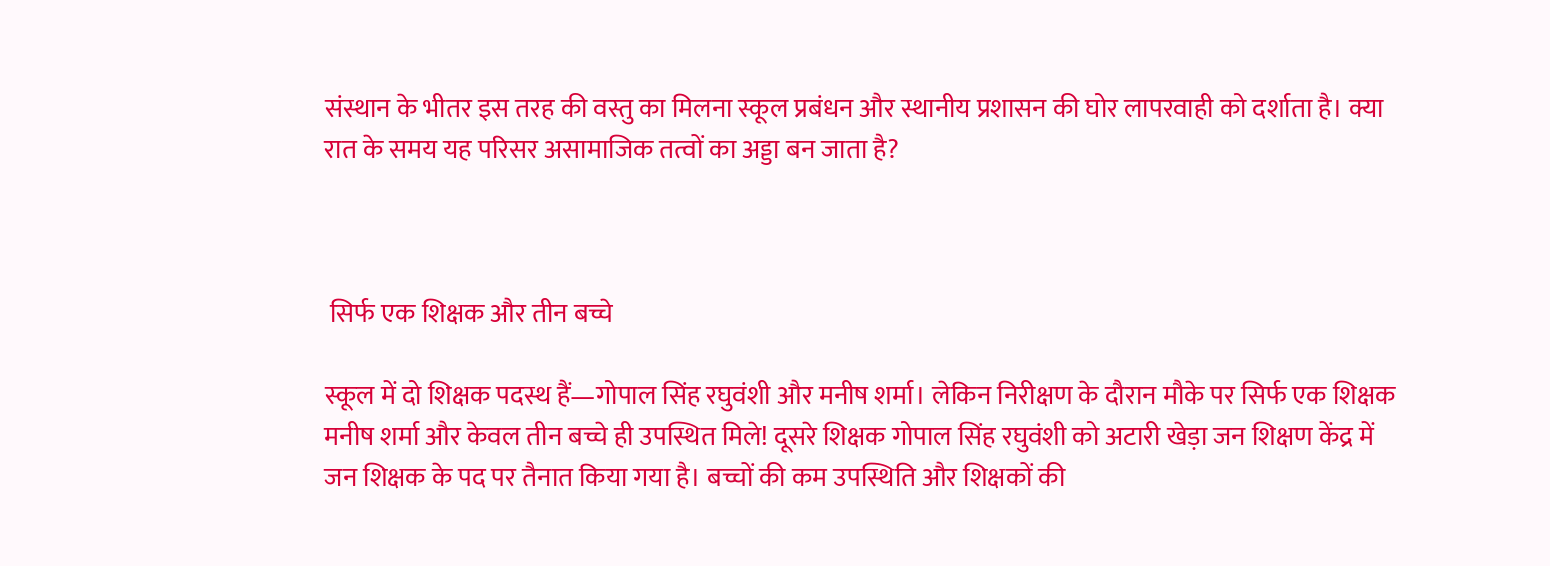संस्थान के भीतर इस तरह की वस्तु का मिलना स्कूल प्रबंधन और स्थानीय प्रशासन की घोर लापरवाही को दर्शाता है। क्या रात के समय यह परिसर असामाजिक तत्वों का अड्डा बन जाता है?



 सिर्फ एक शिक्षक और तीन बच्चे

स्कूल में दो शिक्षक पदस्थ हैं—गोपाल सिंह रघुवंशी और मनीष शर्मा। लेकिन निरीक्षण के दौरान मौके पर सिर्फ एक शिक्षक मनीष शर्मा और केवल तीन बच्चे ही उपस्थित मिले! दूसरे शिक्षक गोपाल सिंह रघुवंशी को अटारी खेड़ा जन शिक्षण केंद्र में जन शिक्षक के पद पर तैनात किया गया है। बच्चों की कम उपस्थिति और शिक्षकों की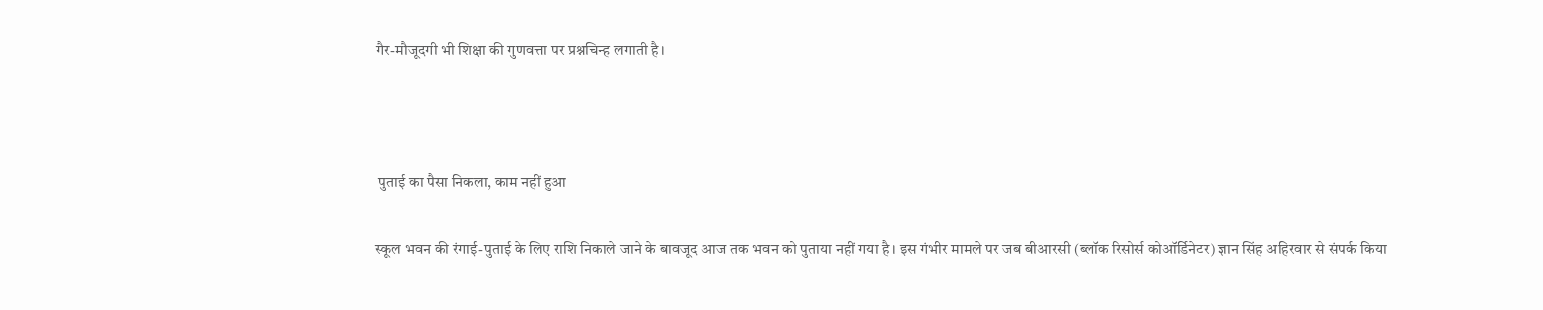गैर-मौजूदगी भी शिक्षा की गुणवत्ता पर प्रश्नचिन्ह लगाती है।



 पुताई का पैसा निकला, काम नहीं हुआ

स्कूल भवन की रंगाई-पुताई के लिए राशि निकाले जाने के बावजूद आज तक भवन को पुताया नहीं गया है। इस गंभीर मामले पर जब बीआरसी (ब्लॉक रिसोर्स कोऑर्डिनेटर) ज्ञान सिंह अहिरवार से संपर्क किया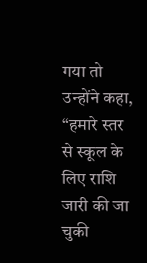गया तो उन्होंने कहा, “हमारे स्तर से स्कूल के लिए राशि जारी की जा चुकी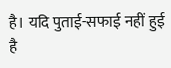है। यदि पुताई-सफाई नहीं हुई है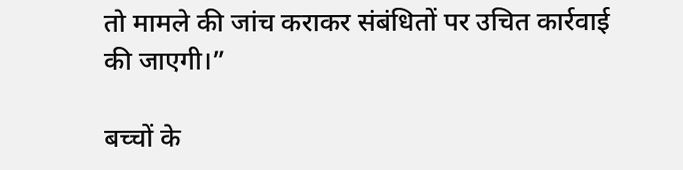तो मामले की जांच कराकर संबंधितों पर उचित कार्रवाई की जाएगी।”

बच्चों के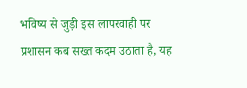भविष्य से जुड़ी इस लापरवाही पर प्रशासन कब सख्त कदम उठाता है, यह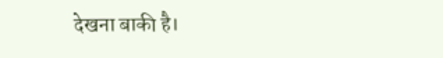देखना बाकी है।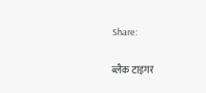Share:

ब्लैक टाइगर